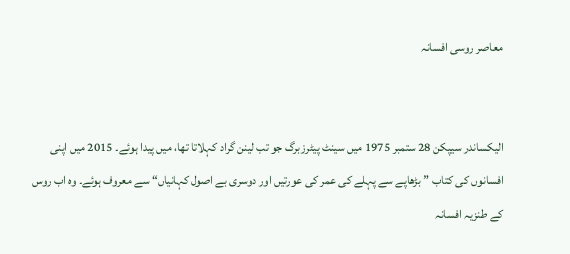معاصر روسی افسانہ


الیکساندر سیپکن 28 ستمبر 1975 میں سینٹ پیٹرزبرگ جو تب لینن گراد کہلاتا تھا، میں پیدا ہوئے۔ 2015 میں اپنی افسانوں کی کتاب ”بڑھاپے سے پہلے کی عمر کی عورتیں اور دوسری بے اصول کہانیاں“ سے معروف ہوئے۔ وہ اب روس کے طنزیہ افسانہ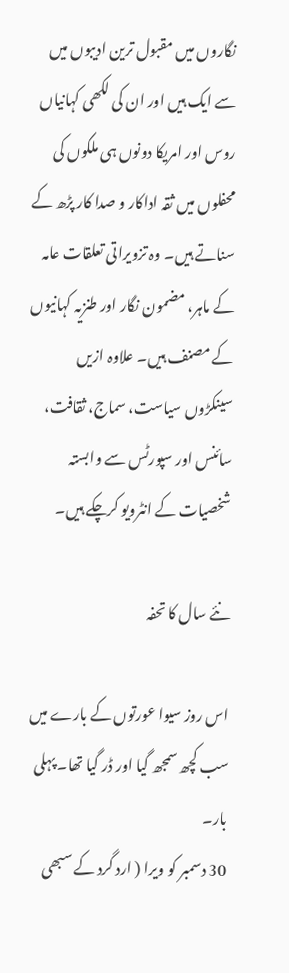نگاروں میں مقبول ترین ادیبوں میں سے ایک ہیں اور ان کی لکھی کہانیاں روس اور امریکا دونوں ہی ملکوں کی محفلوں میں ثقہ اداکار و صدا کار پڑھ کے سناتے ہیں۔ وہ تزویراتی تعلقات عامہ کے ماہر، مضمون نگار اور طنزیہ کہانیوں کے مصنف ہیں۔ علاوہ ازیں سینکڑوں سیاست، سماج، ثقافت، سائنس اور سپورٹس سے وابستہ شخصیات کے انٹرویو کرچکے ہیں۔

نئے سال کا تحفہ

اس روز سیوا عورتوں کے بارے میں سب کچھ سمجھ گیا اور ڈر گیا تھا۔ پہلی بار۔
30 دسمبر کو ویرا ( ارد گرد کے سبھی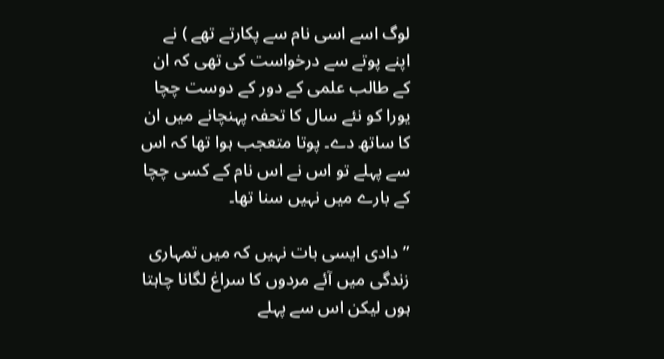لوگ اسے اسی نام سے پکارتے تھے ) نے اپنے پوتے سے درخواست کی تھی کہ ان کے طالب علمی کے دور کے دوست چچا یورا کو نئے سال کا تحفہ پہنچانے میں ان کا ساتھ دے۔ پوتا متعجب ہوا تھا کہ اس سے پہلے تو اس نے اس نام کے کسی چچا کے بارے میں نہیں سنا تھا۔

” دادی ایسی بات نہیں کہ میں تمہاری زندگی میں آئے مردوں کا سراغ لگانا چاہتا ہوں لیکن اس سے پہلے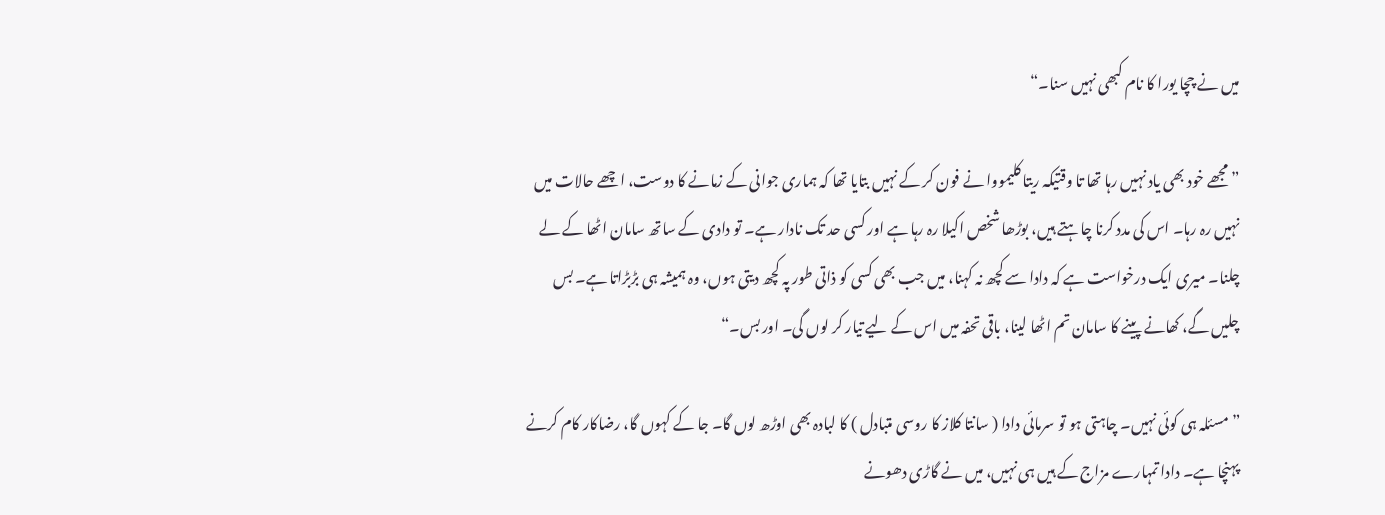میں نے چچا یورا کا نام کبھی نہیں سنا۔“

” مجھے خود بھی یاد نہیں رہا تھا تا وقتیکہ ریتا کلیمووا نے فون کر کے نہیں بتایا تھا کہ ہماری جوانی کے زمانے کا دوست، اچھے حالات میں نہیں رہ رہا۔ اس کی مدد کرنا چاہتے ہیں، بوڑھا شخص اکیلا رہ رہا ہے اور کسی حد تک نادار ہے۔ تو دادی کے ساتھ سامان اٹھا کے لے چلنا۔ میری ایک درخواست ہے کہ دادا سے کچھ نہ کہنا، میں جب بھی کسی کو ذاتی طور پہ کچھ دیتی ہوں، وہ ہمیشہ ہی بڑبڑاتا ہے۔ بس چلیں گے، کھانے پینے کا سامان تم اٹھا لینا، باقی تحفہ میں اس کے لیے تیار کر لوں گی۔ اور بس۔“

” مسئلہ ہی کوئی نہیں۔ چاہتی ہو تو سرمائی دادا ( سانتا کلاز کا روسی متبادل ) کا لبادہ بھی اوڑھ لوں گا۔ جا کے کہوں گا، رضاکار کام کرنے پہنچا ہے۔ دادا تمہارے مزاج کے ہیں ہی نہیں، میں نے گاڑی دھونے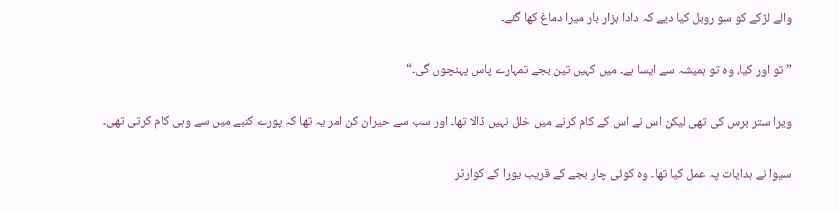والے لڑکے کو سو روبل کیا دیے کہ دادا ہزار بار میرا دماغ کھا گئے۔

” تو اور کیا، وہ تو ہمیشہ سے ایسا ہے۔ میں کہیں تین بجے تمہارے پاس پہنچوں گی۔“

ویرا ستر برس کی تھی لیکن اس نے اس کے کام کرنے میں خلل نہیں ڈالا تھا۔ اور سب سے حیران کن امر یہ تھا کہ پورے کنبے میں سے وہی کام کرتی تھی۔

سیوا نے ہدایات پہ عمل کیا تھا۔ وہ کوئی چار بجے کے قریب یورا کے کوارٹر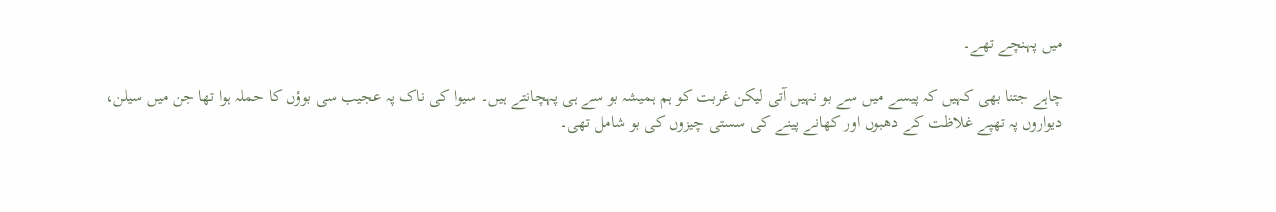میں پہنچے تھے۔

چاہے جتنا بھی کہیں کہ پیسے میں سے بو نہیں آتی لیکن غربت کو ہم ہمیشہ بو سے ہی پہچانتے ہیں۔ سیوا کی ناک پہ عجیب سی بوؤں کا حملہ ہوا تھا جن میں سیلن، دیواروں پہ تھپے غلاظت کے دھبوں اور کھانے پینے کی سستی چیزوں کی بو شامل تھی۔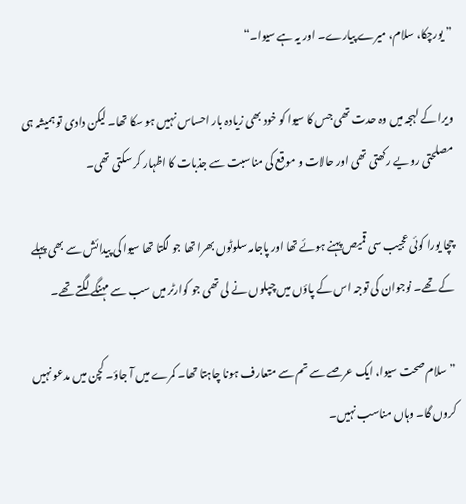” یورچکا، سلام، میرے پیارے۔ اور یہ ہے سیوا۔“

ویرا کے لہجہ میں وہ حدت تھی جس کا سیوا کو خود بھی زیادہ بار احساس نہیں ہو سکا تھا۔ لیکن دادی تو ہمیشہ ہی مصلحتی رویے رکھتی تھی اور حالات و موقع کی مناسبت سے جذبات کا اظہار کر سکتی تھی۔

چچا یورا کوئی عجیب سی قمیص پہنے ہوئے تھا اور پاجامہ سلوٹوں بھرا تھا جو لگتا تھا سیوا کی پیدائش سے بھی پہلے کے تھے۔ نوجوان کی توجہ اس کے پاؤں میں چپلوں نے لی تھی جو کوارٹر میں سب سے مہنگے لگتے تھے۔

” سلام صحت سیوا، ایک عرصے سے تم سے متعارف ہونا چاہتا تھا۔ کمرے میں آ جاؤ۔ کچن میں مدعو نہیں کروں گا۔ وہاں مناسب نہیں۔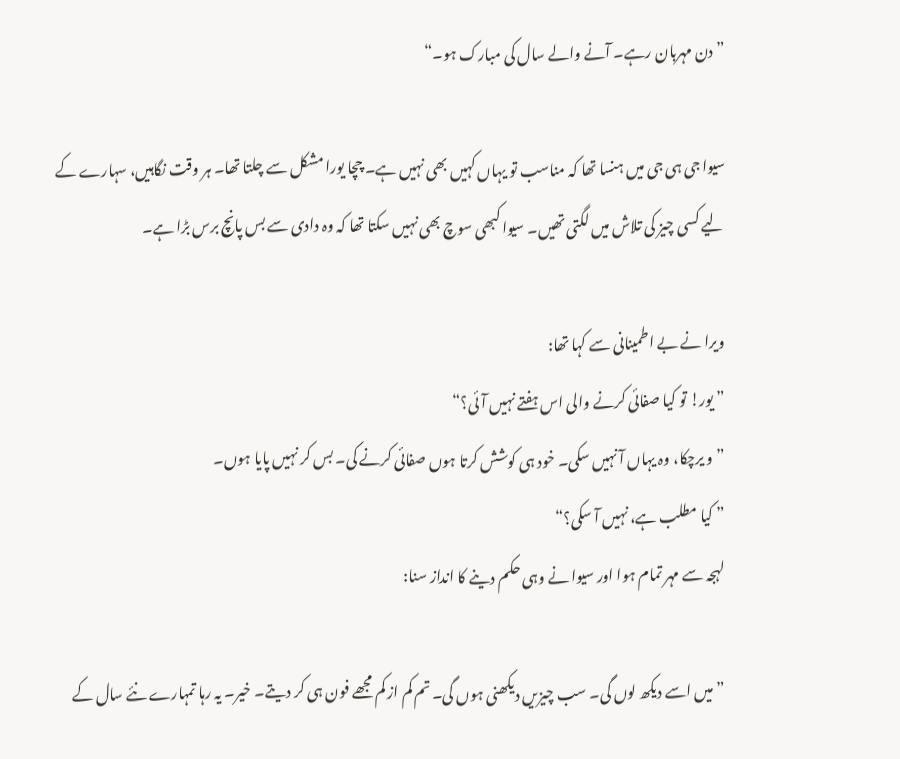” دن مہربان رہے۔ آنے والے سال کی مبارک ہو۔“

سیوا جی ہی جی میں ہنسا تھا کہ مناسب تو یہاں کہیں بھی نہیں ہے۔ چچا یورا مشکل سے چلتا تھا۔ ہر وقت نگاہیں، سہارے کے لیے کسی چیز کی تلاش میں لگتی تھیں۔ سیوا کبھی سوچ بھی نہیں سکتا تھا کہ وہ دادی سے بس پانچ برس بڑا ہے۔

ویرا نے بے اطمینانی سے کہا تھا:
” یور! تو کیا صفائی کرنے والی اس ہفتے نہیں آئی؟“
” و یرچکا، وہ یہاں آ نہیں سکی۔ خود ہی کوشش کرتا ہوں صفائی کرنے کی۔ بس کر نہیں پایا ہوں۔
” کیا مطلب ہے، نہیں آ سکی؟“
لہجہ سے مہر تمام ہوا اور سیوا نے وہی حکم دینے کا انداز سنا:

” میں اسے دیکھ لوں گی۔ سب چیزیں دیکھنی ہوں گی۔ تم کم از کم مجھے فون ہی کر دیتے۔ خیر۔ یہ رہا تمہارے نئے سال کے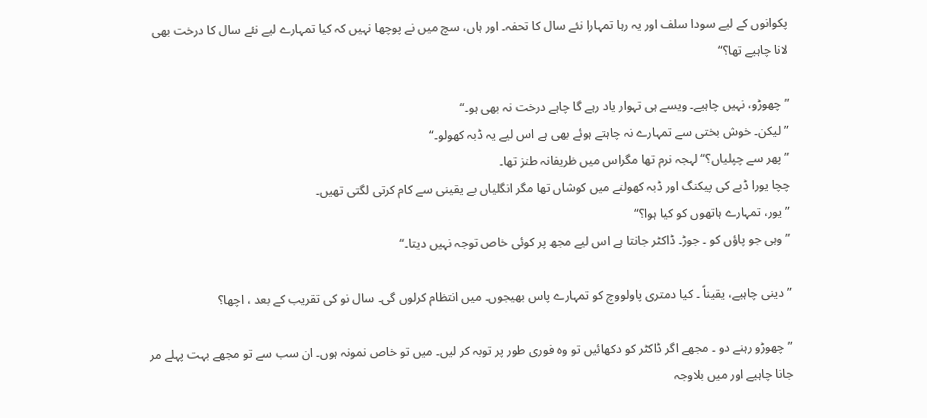پکوانوں کے لیے سودا سلف اور یہ رہا تمہارا نئے سال کا تحفہ۔ اور ہاں، سچ میں نے پوچھا نہیں کہ کیا تمہارے لیے نئے سال کا درخت بھی لانا چاہیے تھا؟“

” چھوڑو، نہیں چاہیے۔ ویسے ہی تہوار یاد رہے گا چاہے درخت نہ بھی ہو۔“
” لیکن۔ خوش بختی سے تمہارے نہ چاہتے ہوئے بھی ہے اس لیے یہ ڈبہ کھولو۔“
” پھر سے چپلیاں؟“ لہجہ نرم تھا مگراس میں ظریفانہ طنز تھا۔
چچا یورا ڈبے کی پیکنگ اور ڈبہ کھولنے میں کوشاں تھا مگر انگلیاں بے یقینی سے کام کرتی لگتی تھیں۔
” یور، تمہارے ہاتھوں کو کیا ہوا؟“
” وہی جو پاؤں کو ۔ جوڑ۔ ڈاکٹر جانتا ہے اس لیے مجھ پر کوئی خاص توجہ نہیں دیتا۔“

” دینی چاہیے، یقیناً ۔ کیا دمتری پاولووچ کو تمہارے پاس بھیجوں۔ میں انتظام کرلوں گی۔ سال نو کی تقریب کے بعد ، اچھا؟

” چھوڑو رہنے دو ۔ مجھے اگر ڈاکٹر کو دکھائیں تو وہ فوری طور پر توبہ کر لیں۔ میں تو خاص نمونہ ہوں۔ ان سب سے تو مجھے بہت پہلے مر جانا چاہیے اور میں بلاوجہ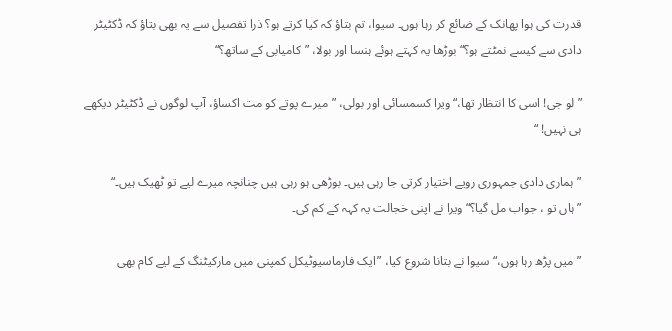قدرت کی ہوا پھانک کے ضائع کر رہا ہوں۔ سیوا، تم بتاؤ کہ کیا کرتے ہو؟ ذرا تفصیل سے یہ بھی بتاؤ کہ ڈکٹیٹر دادی سے کیسے نمٹتے ہو؟“ بوڑھا یہ کہتے ہوئے ہنسا اور بولا، ”کامیابی کے ساتھ؟“

” لو جی! اسی کا انتظار تھا،“ ویرا کسمسائی اور بولی، ”میرے پوتے کو مت اکساؤ، آپ لوگوں نے ڈکٹیٹر دیکھے ہی نہیں! “

” ہماری دادی جمہوری رویے اختیار کرتی جا رہی ہیں۔ بوڑھی ہو رہی ہیں چنانچہ میرے لیے تو ٹھیک ہیں۔“
” ہاں تو ، جواب مل گیا؟“ ویرا نے اپنی خجالت یہ کہہ کے کم کی۔

” میں پڑھ رہا ہوں،“ سیوا نے بتانا شروع کیا، ”ایک فارماسیوٹیکل کمپنی میں مارکیٹنگ کے لیے کام بھی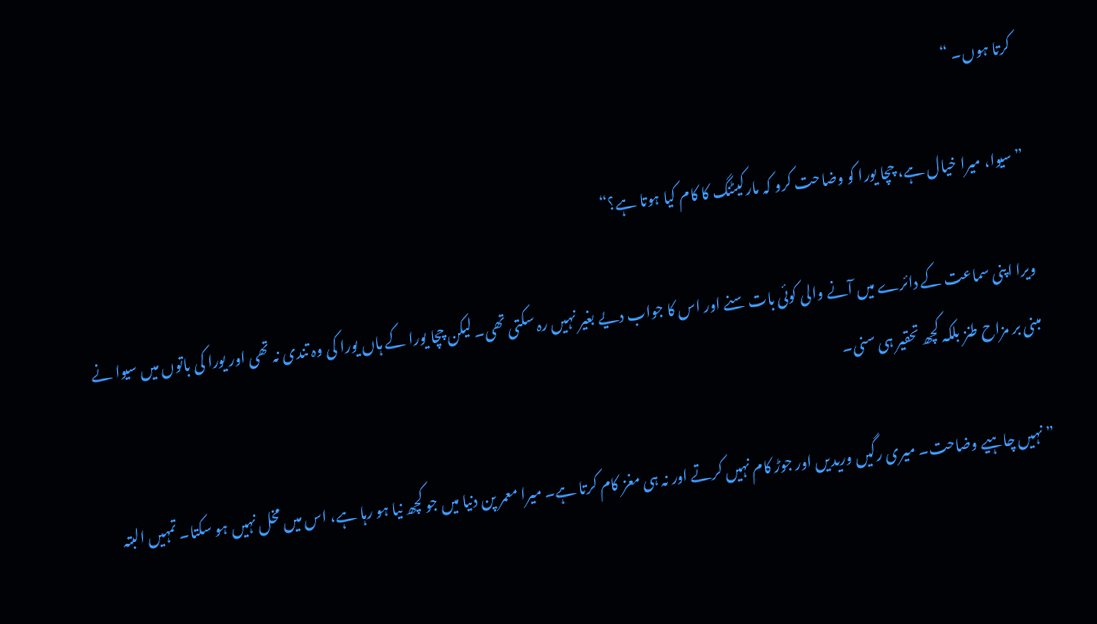کرتا ہوں۔ “

” سیوا، میرا خیال ہے، چچا یورا کو وضاحت کرو کہ مارکیٹنگ کا کام کیا ہوتا ہے؟“

ویرا اپنی سماعت کے دائرے میں آنے والی کوئی بات سنے اور اس کا جواب دیے بغیر نہیں رہ سکتی تھی۔ لیکن چچا یورا کے ہاں یورا کی وہ تندی نہ تھی اور یورا کی باتوں میں سیوا نے مبنی بر مزاح طنز بلکہ کچھ تحقیر ہی سنی۔

” نہیں چاہیے وضاحت۔ میری رگیں وریدیں اور جوڑ کام نہیں کرتے اور نہ ہی مغز کام کرتا ہے۔ میرا معمر پن دنیا میں جو کچھ نیا ہو رہا ہے، اس میں مخل نہیں ہو سکتا۔ تمہیں البتہ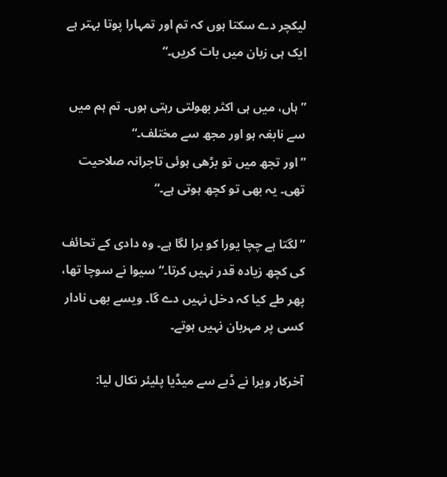لیکچر دے سکتا ہوں کہ تم اور تمہارا پوتا بہتر ہے ایک ہی زبان میں بات کریں۔“

” ہاں، میں ہی اکثر بھولتی رہتی ہوں۔ تم ہم میں سے نابغہ ہو اور مجھ سے مختلف۔“
” اور تجھ میں تو بڑھی ہوئی تاجرانہ صلاحیت تھی۔ یہ بھی تو کچھ ہوتی ہے۔“

” لگتا ہے چچا یورا کو برا لگا ہے۔ وہ دادی کے تحائف کی کچھ زیادہ قدر نہیں کرتا۔“ سیوا نے سوچا تھا، پھر طے کیا کہ دخل نہیں دے گا۔ ویسے بھی نادار کسی پر مہربان نہیں ہوتے۔

آخرکار ویرا نے ڈبے سے میڈیا پلیئر نکال لیا: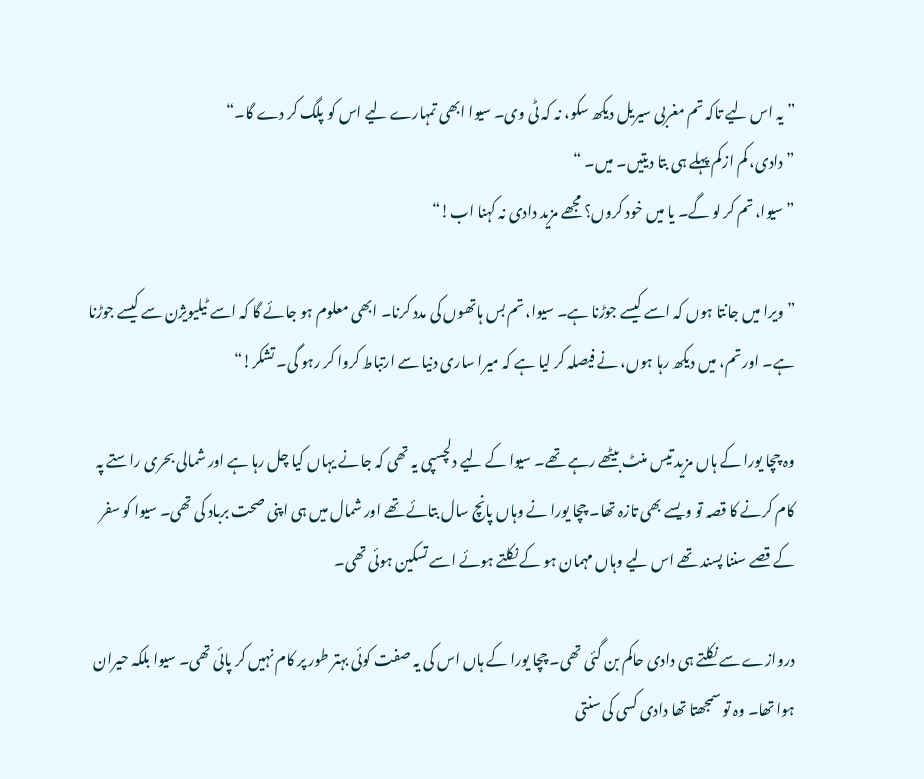” یہ اس لیے تاکہ تم مغربی سیریل دیکھ سکو، نہ کہ ٹی وی۔ سیوا ابھی تمہارے لیے اس کو پلگ کر دے گا۔“
” دادی، کم ازکم پہلے ہی بتا دیتیں۔ میں۔ “
” سیوا، تم کر لو گے۔ یا میں خود کروں؟ مجھے مزید دادی نہ کہنا اب!“

” ویرا میں جانتا ہوں کہ اسے کیسے جوڑنا ہے۔ سیوا، تم بس ہاتھوں کی مدد کرنا۔ ابھی معلوم ہو جائے گا کہ اسے ٹیلیویژن سے کیسے جوڑنا ہے۔ اور تم، میں دیکھ رہا ہوں، نے فیصلہ کر لیا ہے کہ میرا ساری دنیا سے ارتباط کروا کر رہو گی۔ تشکر!“

وہ چچا یورا کے ہاں مزید تیس منٹ بیٹھے رہے تھے۔ سیوا کے لیے دلچسپی یہ تھی کہ جانے یہاں کیا چل رہا ہے اور شمالی بحری راستے پہ کام کرنے کا قصہ تو ویسے بھی تازہ تھا۔ چچا یورا نے وہاں پانچ سال بتائے تھے اور شمال میں ہی اپنی صحت برباد کی تھی۔ سیوا کو سفر کے قصے سننا پسند تھے اس لیے وہاں مہمان ہو کے نکلتے ہوئے اسے تسکین ہوئی تھی۔

دروازے سے نکلتے ہی دادی حاکم بن گئی تھی۔ چچا یورا کے ہاں اس کی یہ صفت کوئی بہتر طور پر کام نہیں کر پائی تھی۔ سیوا بلکہ حیران ہوا تھا۔ وہ تو سمجھتا تھا دادی کسی کی سنتی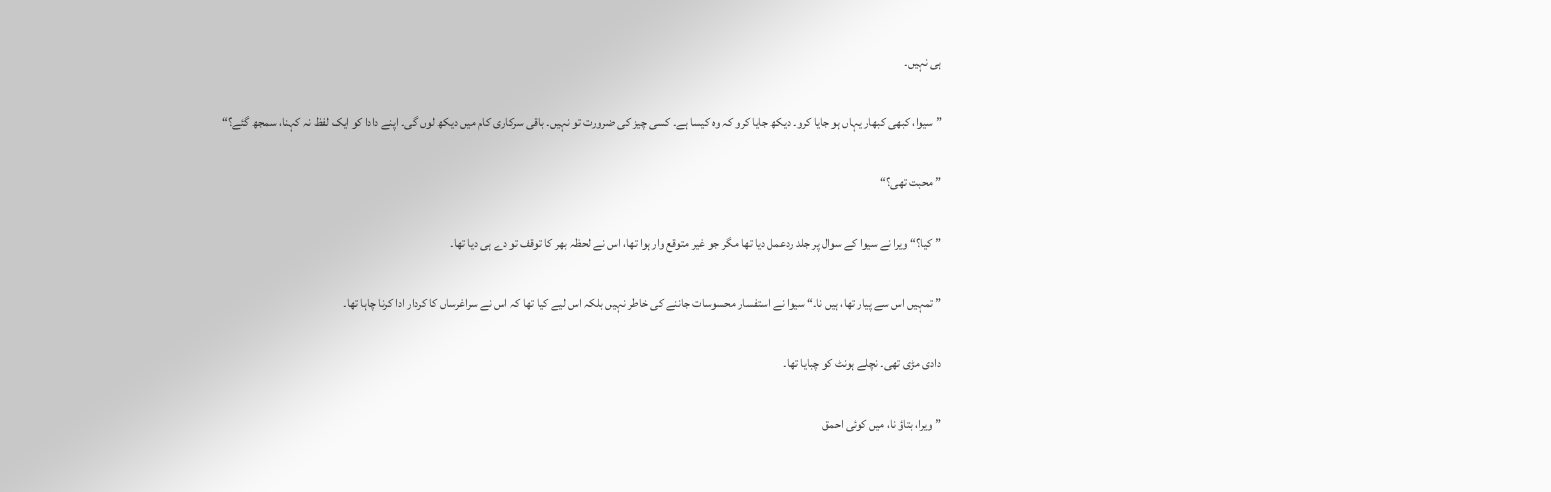ہی نہیں۔

” سیوا، کبھی کبھار یہاں ہو جایا کرو۔ دیکھ جایا کرو کہ وہ کیسا ہے۔ کسی چیز کی ضرورت تو نہیں۔ باقی سرکاری کام میں دیکھ لوں گی۔ اپنے دادا کو ایک لفظ نہ کہنا، سمجھ گئے؟“

” محبت تھی؟“

” کیا؟“ ویرا نے سیوا کے سوال پر جلد ردعمل دیا تھا مگر جو غیر متوقع وار ہوا تھا، اس نے لحظہ بھر کا توقف تو دے ہی دیا تھا۔

” تمہیں اس سے پیار تھا، ہیں نا۔“ سیوا نے استفسار محسوسات جاننے کی خاطر نہیں بلکہ اس لیے کیا تھا کہ اس نے سراغرساں کا کردار ادا کرنا چاہا تھا۔

دادی مڑی تھی۔ نچلے ہونٹ کو چبایا تھا۔

” ویرا، بتاؤ نا، میں کوئی احمق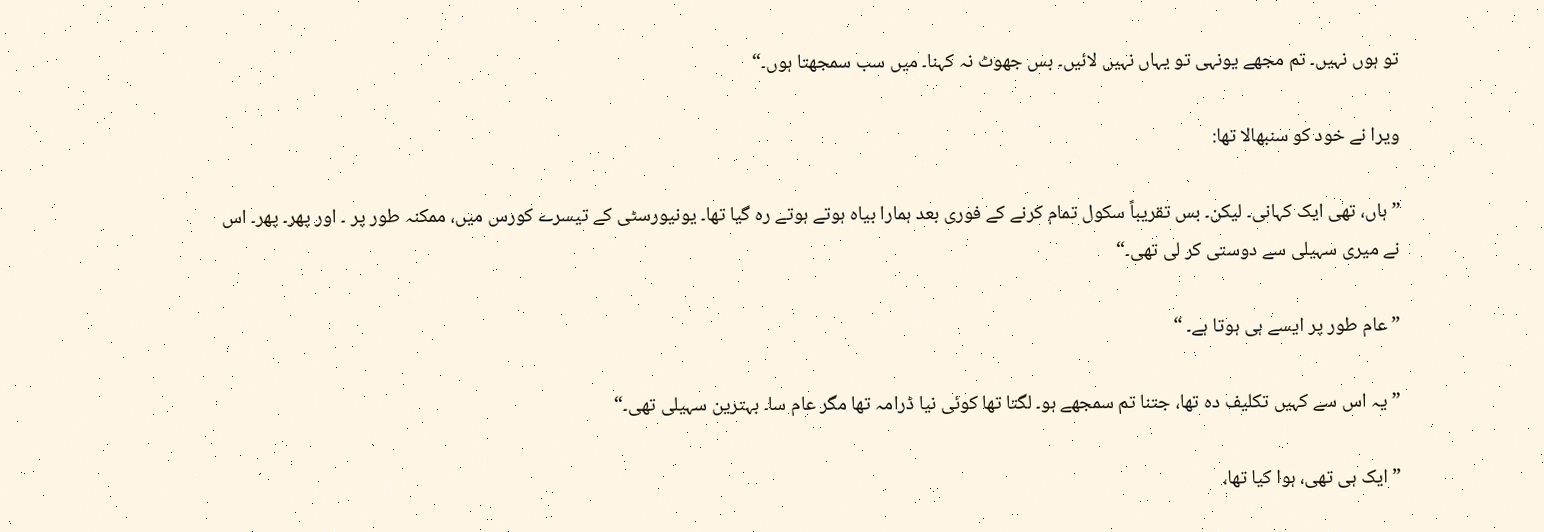تو ہوں نہیں۔ تم مجھے یونہی تو یہاں نہیں لائیں۔ بس جھوٹ نہ کہنا۔ میں سب سمجھتا ہوں۔“

ویرا نے خود کو سنبھالا تھا:

” ہاں، تھی ایک کہانی۔ لیکن۔ بس تقریباً سکول تمام کرنے کے فوری بعد ہمارا بیاہ ہوتے ہوتے رہ گیا تھا۔ یونیورسٹی کے تیسرے کورس میں، ممکنہ طور پر ۔ اور پھر۔ پھر۔ اس نے میری سہیلی سے دوستی کر لی تھی۔“

” عام طور پر ایسے ہی ہوتا ہے۔ “

” یہ اس سے کہیں تکلیف دہ تھا، جتنا تم سمجھے ہو۔ لگتا تھا کوئی نیا ڈرامہ تھا مگر عام سا۔ بہترین سہیلی تھی۔“

” ایک ہی تھی، ہوا کیا تھا،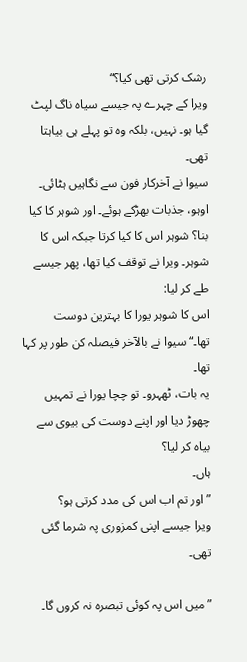رشک کرتی تھی کیا؟“
ویرا کے چہرے پہ جیسے سیاہ ناگ لپٹ گیا ہو۔ نہیں، بلکہ وہ تو پہلے ہی بیاہتا تھی۔
سیوا نے آخرکار فون سے نگاہیں ہٹائی۔ اوہو، جذبات بھڑکے ہوئے۔ اور شوہر کا کیا بنا؟ شوہر اس کا کیا کرتا جبکہ اس کا شوہر۔ ویرا نے توقف کیا تھا، پھر جیسے طے کر لیا:
اس کا شوہر یورا کا بہترین دوست تھا۔“سیوا نے بالآخر فیصلہ کن طور پر کہا تھا۔
یہ بات، ٹھہرو۔ تو چچا یورا نے تمہیں چھوڑ دیا اور اپنے دوست کی بیوی سے بیاہ کر لیا؟
ہاں۔
” اور تم اب اس کی مدد کرتی ہو؟
ویرا جیسے اپنی کمزوری پہ شرما گئی تھی۔

” میں اس پہ کوئی تبصرہ نہ کروں گا۔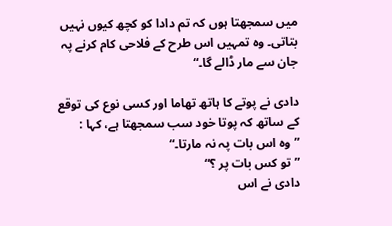میں سمجھتا ہوں کہ تم دادا کو کچھ کیوں نہیں بتاتی۔ وہ تمہیں اس طرح کے فلاحی کام کرنے پہ جان سے مار ڈالے گا۔“

دادی نے پوتے کا ہاتھ تھاما اور کسی نوع کی توقع کے ساتھ کہ پوتا خود سب سمجھتا ہے، کہا :
” وہ اس بات پہ نہ مارتا۔“
” تو کس بات پر ؟“
دادی نے اس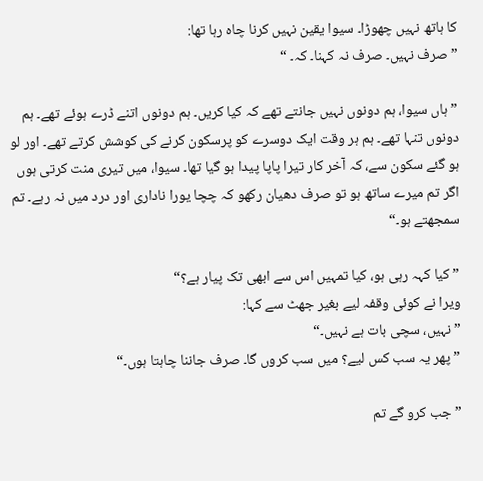کا ہاتھ نہیں چھوڑا۔ سیوا یقین نہیں کرنا چاہ رہا تھا:
” صرف نہیں۔ صرف نہ کہنا۔ کہ۔ “

” ہاں سیوا، ہم دونوں نہیں جانتے تھے کہ کیا کریں۔ ہم دونوں اتنے ڈرے ہوئے تھے۔ ہم دونوں تنہا تھے۔ ہم ہر وقت ایک دوسرے کو پرسکون کرنے کی کوشش کرتے تھے۔ اور لو ہو گئے سکون سے، کہ آخر کار تیرا پاپا پیدا ہو گیا تھا۔ سیوا، میں تیری منت کرتی ہوں اگر تم میرے ساتھ ہو تو صرف دھیان رکھو کہ چچا یورا ناداری اور درد میں نہ رہے۔ تم سمجھتے ہو۔“

” کیا کہہ رہی ہو، کیا تمہیں اس سے ابھی تک پیار ہے؟“
ویرا نے کوئی وقفہ لیے بغیر جھٹ سے کہا:
” نہیں، سچی بات ہے نہیں۔“
” پھر یہ سب کس لیے؟ میں سب کروں گا۔ صرف جاننا چاہتا ہوں۔“

” جب کرو گے تم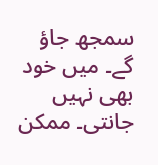سمجھ جاؤ گے۔ میں خود بھی نہیں جانتی۔ ممکن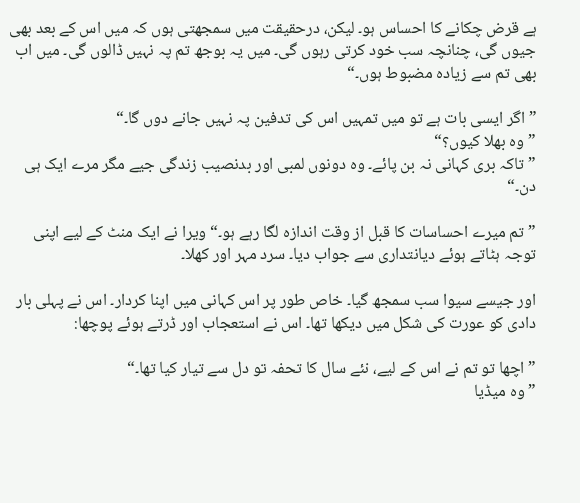ہے قرض چکانے کا احساس ہو۔ لیکن، درحقیقت میں سمجھتی ہوں کہ میں اس کے بعد بھی جیوں گی، چنانچہ سب خود کرتی رہوں گی۔ میں یہ بوجھ تم پہ نہیں ڈالوں گی۔ میں اب بھی تم سے زیادہ مضبوط ہوں۔“

” اگر ایسی بات ہے تو میں تمہیں اس کی تدفین پہ نہیں جانے دوں گا۔“
” وہ بھلا کیوں؟“
” تاکہ بری کہانی نہ بن پائے۔ وہ دونوں لمبی اور بدنصیب زندگی جیے مگر مرے ایک ہی دن۔“

” تم میرے احساسات کا قبل از وقت اندازہ لگا رہے ہو۔“ ویرا نے ایک منٹ کے لیے اپنی توجہ ہٹاتے ہوئے دیانتداری سے جواب دیا۔ سرد مہر اور کھلا۔

اور جیسے سیوا سب سمجھ گیا۔ خاص طور پر اس کہانی میں اپنا کردار۔ اس نے پہلی بار دادی کو عورت کی شکل میں دیکھا تھا۔ اس نے استعجاب اور ڈرتے ہوئے پوچھا:

” اچھا تو تم نے اس کے لیے، نئے سال کا تحفہ تو دل سے تیار کیا تھا۔“
” وہ میڈیا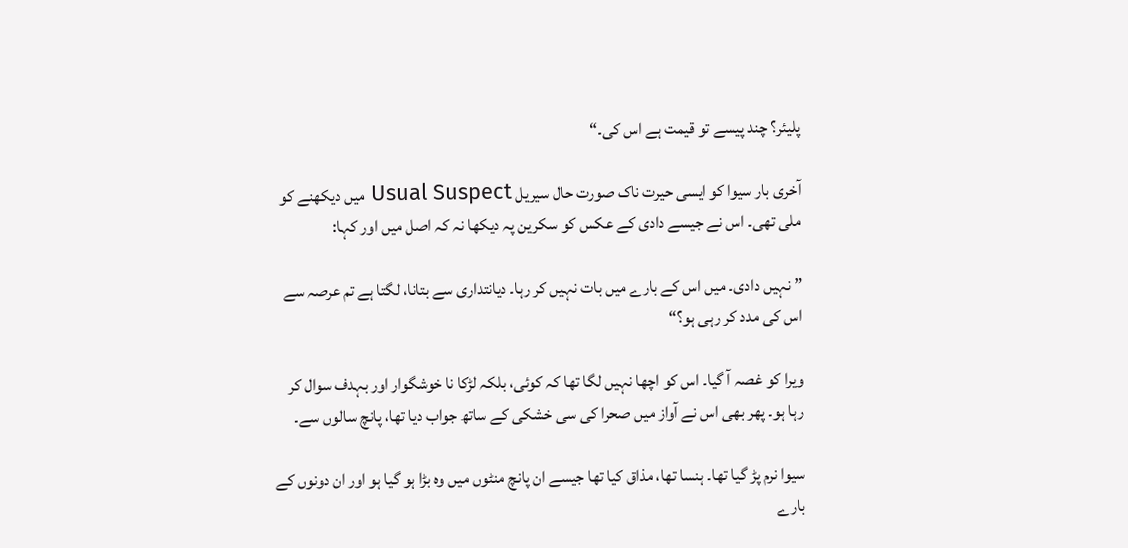پلیئر؟ چند پیسے تو قیمت ہے اس کی۔“

آخری بار سیوا کو ایسی حیرت ناک صورت حال سیریل Usual Suspect میں دیکھنے کو ملی تھی۔ اس نے جیسے دادی کے عکس کو سکرین پہ دیکھا نہ کہ اصل میں اور کہا:

” نہیں دادی۔ میں اس کے بارے میں بات نہیں کر رہا۔ دیانتداری سے بتانا، لگتا ہے تم عرصہ سے اس کی مدد کر رہی ہو؟“

ویرا کو غصہ آ گیا۔ اس کو اچھا نہیں لگا تھا کہ کوئی، بلکہ لڑکا نا خوشگوار اور بہدف سوال کر رہا ہو۔ پھر بھی اس نے آواز میں صحرا کی سی خشکی کے ساتھ جواب دیا تھا، پانچ سالوں سے۔

سیوا نرم پڑ گیا تھا۔ ہنسا تھا، مذاق کیا تھا جیسے ان پانچ منٹوں میں وہ بڑا ہو گیا ہو اور ان دونوں کے بارے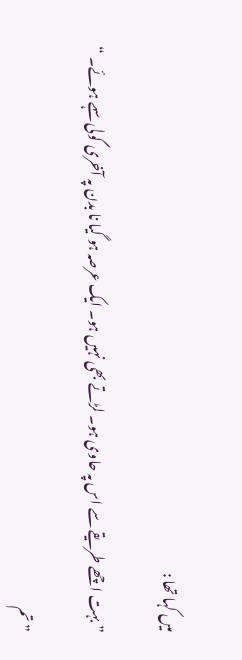میں کہا تھا :

” بہت اچھے طریقے سے اس پہ حاوی ہو۔ لڑتے بھی نہیں ہو۔ ایک عرصہ ہو گیا نا بدن پہ آخری گولی سہے ہوئے۔ “

” تم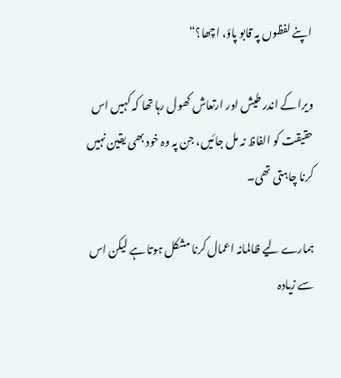اپنے لفظوں پہ قابو پاؤ، اچھا؟“

ویرا کے اندر طیش اور ارتعاش کھول رہا تھا کہ کہیں اس حقیقت کو الفاظ نہ مل جائیں، جن پہ وہ خود بھی یقین نہیں کرنا چاہتی تھی۔

ہمارے لیے ظالمانہ اعمال کرنا مشکل ہوتا ہے لیکن اس سے زیادہ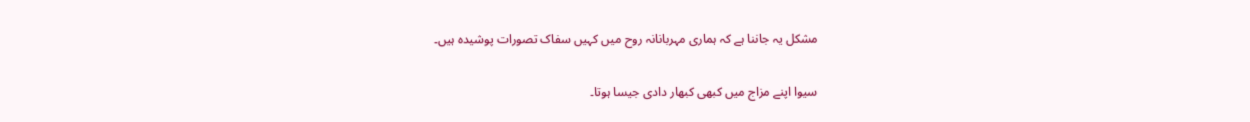مشکل یہ جاننا ہے کہ ہماری مہربانانہ روح میں کہیں سفاک تصورات پوشیدہ ہیں۔

سیوا اپنے مزاج میں کبھی کبھار دادی جیسا ہوتا۔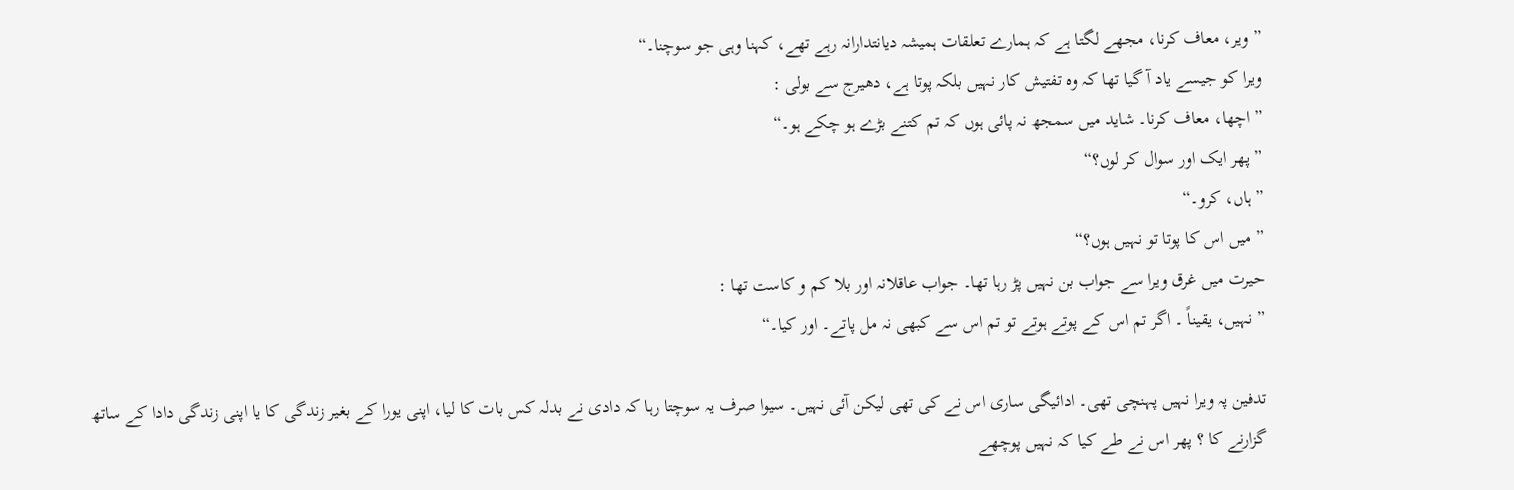” ویر، معاف کرنا، مجھے لگتا ہے کہ ہمارے تعلقات ہمیشہ دیانتدارانہ رہے تھے، کہنا وہی جو سوچنا۔“
ویرا کو جیسے یاد آ گیا تھا کہ وہ تفتیش کار نہیں بلکہ پوتا ہے، دھیرج سے بولی :
” اچھا، معاف کرنا۔ شاید میں سمجھ نہ پائی ہوں کہ تم کتنے بڑے ہو چکے ہو۔“
” پھر ایک اور سوال کر لوں؟“
” ہاں، کرو۔“
” میں اس کا پوتا تو نہیں ہوں؟“
حیرت میں غرق ویرا سے جواب بن نہیں پڑ رہا تھا۔ جواب عاقلانہ اور بلا کم و کاست تھا :
” نہیں، یقیناً ۔ اگر تم اس کے پوتے ہوتے تو تم اس سے کبھی نہ مل پاتے۔ اور کیا۔“

تدفین پہ ویرا نہیں پہنچی تھی۔ ادائیگی ساری اس نے کی تھی لیکن آئی نہیں۔ سیوا صرف یہ سوچتا رہا کہ دادی نے بدلہ کس بات کا لیا، اپنی یورا کے بغیر زندگی کا یا اپنی زندگی دادا کے ساتھ گزارنے کا ؟ پھر اس نے طے کیا کہ نہیں پوچھے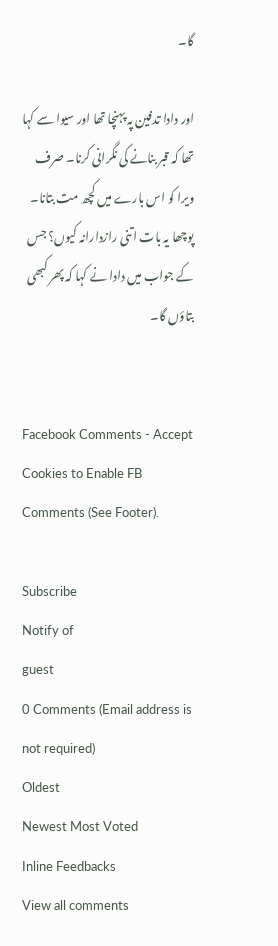گا۔

اور دادا تدفین پہ پہنچا تھا اور سیوا سے کہا تھا کہ قبر بنانے کی نگرانی کرنا۔ صرف ویرا کو اس بارے میں کچھ مت بتانا۔ پوچھا یہ بات اتنی رازدارانہ کیوں؟ جس کے جواب میں دادا نے کہا کہ پھر کبھی بتاؤں گا۔


Facebook Comments - Accept Cookies to Enable FB Comments (See Footer).

Subscribe
Notify of
guest
0 Comments (Email address is not required)
Oldest
Newest Most Voted
Inline Feedbacks
View all comments